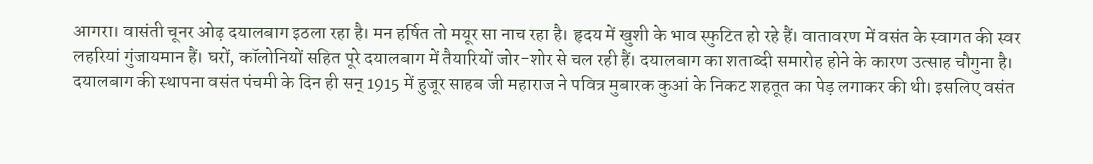आगरा। वासंती चूनर ओढ़ दयालबाग इठला रहा है। मन हर्षित तो मयूर सा नाच रहा है। हृदय में खुशी के भाव स्फुटित हो रहे हैं। वातावरण में वसंत के स्वागत की स्वर लहरियां गुंजायमान हैं। घरों, कॉलोनियों सहित पूरे दयालबाग में तैयारियों जोर-शोर से चल रही हैं। दयालबाग का शताब्दी समारोह होने के कारण उत्साह चौगुना है।
दयालबाग की स्थापना वसंत पंचमी के दिन ही सन् 1915 में हुजूर साहब जी महाराज ने पवित्र मुबारक कुआं के निकट शहतूत का पेड़ लगाकर की थी। इसलिए वसंत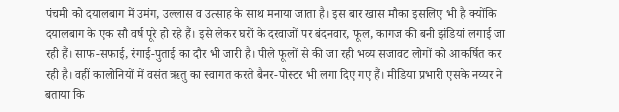पंचमी को दयालबाग में उमंग, उल्लास व उत्साह के साथ मनाया जाता है। इस बार खास मौका इसलिए भी है क्योंकि दयालबाग के एक सौ वर्ष पूरे हो रहे हैं। इसे लेकर घरों के दरवाजों पर बंदनवार, फूल, कागज की बनी झंडियां लगाई जा रही हैं। साफ-सफाई, रंगाई-पुताई का दौर भी जारी है। पीले फूलों से की जा रही भव्य सजावट लोगों को आकर्षित कर रही है। वहीं कालोनियों में वसंत ऋतु का स्वागत करते बैनर-पोस्टर भी लगा दिए गए हैं। मीडिया प्रभारी एसके नय्यर ने बताया कि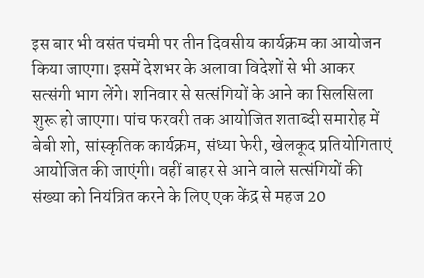इस बार भी वसंत पंचमी पर तीन दिवसीय कार्यक्रम का आयोजन किया जाएगा। इसमें देशभर के अलावा विदेशों से भी आकर सत्संगी भाग लेंगे। शनिवार से सत्संगियों के आने का सिलसिला शुरू हो जाएगा। पांच फरवरी तक आयोजित शताब्दी समारोह में बेबी शो, सांस्कृतिक कार्यक्रम, संध्या फेरी, खेलकूद प्रतियोगिताएं आयोजित की जाएंगी। वहीं बाहर से आने वाले सत्संगियों की संख्या को नियंत्रित करने के लिए एक केंद्र से महज 20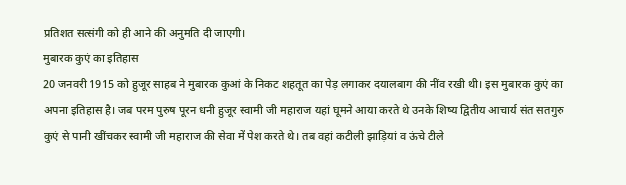प्रतिशत सत्संगी को ही आने की अनुमति दी जाएगी।
मुबारक कुएं का इतिहास
20 जनवरी 1915 को हुजूर साहब ने मुबारक कुआं के निकट शहतूत का पेड़ लगाकर दयालबाग की नींव रखी थी। इस मुबारक कुएं का अपना इतिहास है। जब परम पुरुष पूरन धनी हुजूर स्वामी जी महाराज यहां घूमने आया करते थे उनके शिष्य द्वितीय आचार्य संत सतगुरु कुएं से पानी खींचकर स्वामी जी महाराज की सेवा में पेश करते थे। तब वहां कटीली झाड़ियां व ऊंचे टीले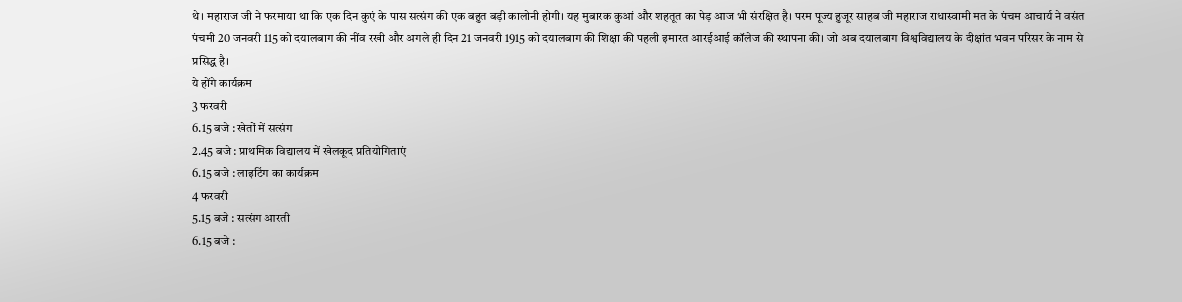थे। महाराज जी ने फरमाया था कि एक दिन कुएं के पास सत्संग की एक बहुत बड़ी कालोनी होगी। यह मुबारक कुआं और शहतूत का पेड़ आज भी संरक्षित है। परम पूज्य हुजूर साहब जी महाराज राधास्वामी मत के पंचम आचार्य ने वसंत पंचमी 20 जनवरी 115 को दयालबाग की नींव रखी और अगले ही दिन 21 जनवरी 1915 को दयालबाग की शिक्षा की पहली इमारत आरईआई कॉलेज की स्थापना की। जो अब दयालबाग विश्वविद्यालय के दीक्षांत भवन परिसर के नाम से प्रसिद्ध है।
ये होंगे कार्यक्रम
3 फरवरी
6.15 बजे : खेतों में सत्संग
2.45 बजे : प्राथमिक विद्यालय में खेलकूद प्रतियोगिताएं
6.15 बजे : लाइटिंग का कार्यक्रम
4 फरवरी
5.15 बजे : सत्संग आरती
6.15 बजे :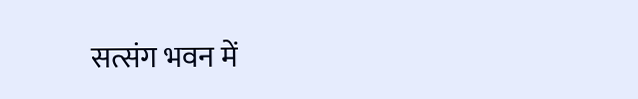सत्संग भवन में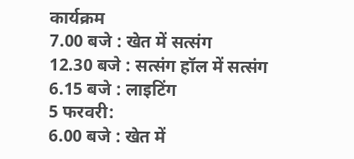कार्यक्रम
7.00 बजे : खेत में सत्संग
12.30 बजे : सत्संग हॉल में सत्संग
6.15 बजे : लाइटिंग
5 फरवरी:
6.00 बजे : खेत में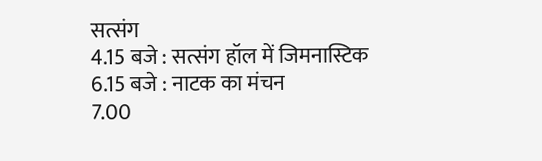सत्संग
4.15 बजे : सत्संग हॉल में जिमनास्टिक
6.15 बजे : नाटक का मंचन
7.00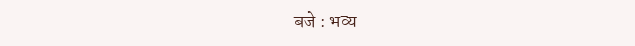बजे : भव्य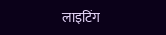लाइटिंग